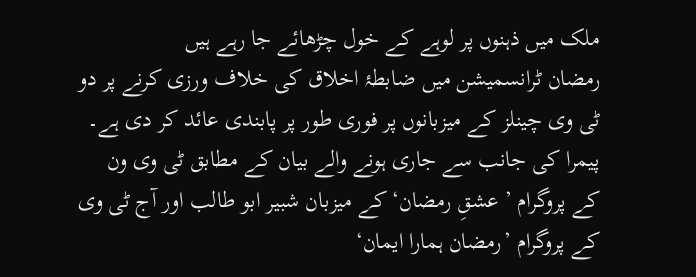ملک میں ذہنوں پر لوہے کے خول چڑھائے جا رہے ہیں
رمضان ٹرانسمیشن میں ضابطۂ اخلاق کی خلاف ورزی کرنے پر دو ٹی وی چینلز کے میزبانوں پر فوری طور پر پابندی عائد کر دی ہے۔
پیمرا کی جانب سے جاری ہونے والے بیان کے مطابق ٹی وی ون کے پروگرام ’ عشقِ رمضان‘ کے میزبان شبیر ابو طالب اور آج ٹی وی کے پروگرام ’رمضان ہمارا ایمان‘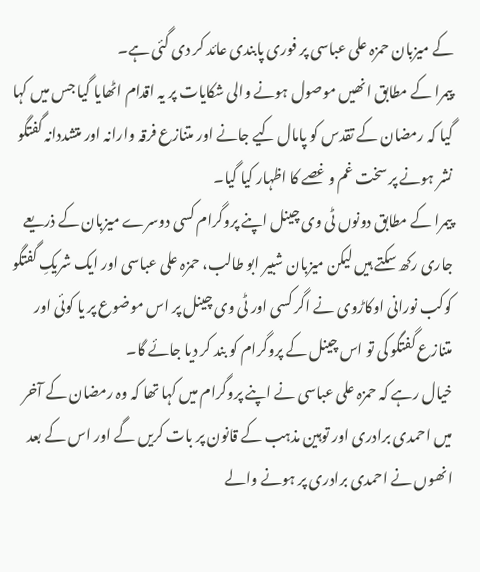کے میزبان حمزہ علی عباسی پر فوری پابندی عائد کر دی گئی ہے۔
پیمرا کے مطابق انھیں موصول ہونے والی شکایات پر یہ اقدام اٹھایا گیا جس میں کہا گیا کہ رمضان کے تقدس کو پامال کیے جانے اور متنازع فرقہ وارانہ اور متشددانہ گفتگو نشر ہونے پر سخت غم و غصے کا اظہار کیا گیا۔
پیمرا کے مطابق دونوں ٹی وی چینل اپنے پروگرام کسی دوسرے میزبان کے ذریعے جاری رکھ سکتے ہیں لیکن میزبان شبیر ابو طالب، حمزہ علی عباسی اور ایک شریکِ گفتگو کوکب نورانی اوکاڑوی نے اگر کسی اور ٹی وی چینل پر اس موضوع پر یا کوئی اور متنازع گفتگو کی تو اس چینل کے پروگرام کو بند کر دیا جائے گا۔
خیال رہے کہ حمزہ علی عباسی نے اپنے پروگرام میں کہا تھا کہ وہ رمضان کے آخر میں احمدی برادری اور توہین مذہب کے قانون پر بات کریں گے اور اس کے بعد انھوں نے احمدی برادری پر ہونے والے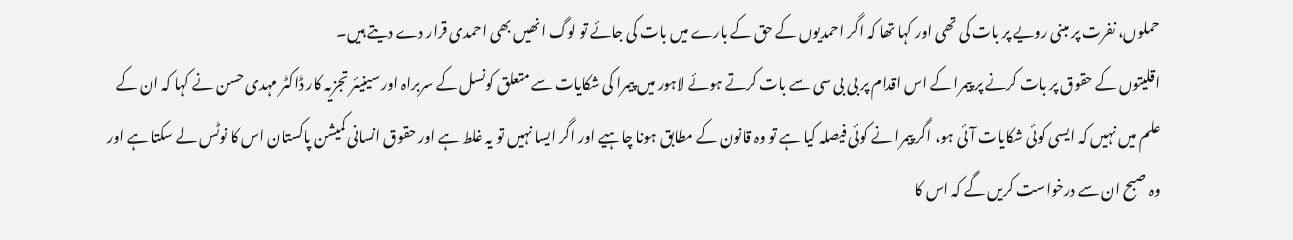حملوں، نفرت پر مبنی رویے پر بات کی تھی اور کہا تھا کہ اگر احمدیوں کے حق کے بارے میں بات کی جائے تو لوگ انھیں بھی احمدی قرار دے دیتے ہیں۔
اقلیتوں کے حقوق پر بات کرنے پر پیمرا کے اس اقدام پر بی بی سی سے بات کرتے ہوئے لاہور میں پیمرا کی شکایات سے متعلق کونسل کے سربراہ اور سینیئر تجزیہ کار ڈاکٹر مہدی حسن نے کہا کہ ان کے علم میں نہیں کہ ایسی کوئی شکایات آئی ہو، اگر پیمرا نے کوئی فیصلہ کیا ہے تو وہ قانون کے مطابق ہونا چاہیے اور اگر ایسا نہیں تو یہ غلط ہے اور حقوق انسانی کمیشن پاکستان اس کا نوٹس لے سکتا ہے اور وہ صبح ان سے درخواست کریں گے کہ اس کا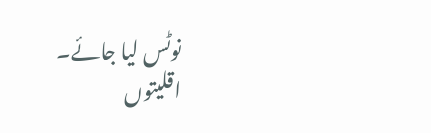نوٹس لیا جائے۔
اقلیتوں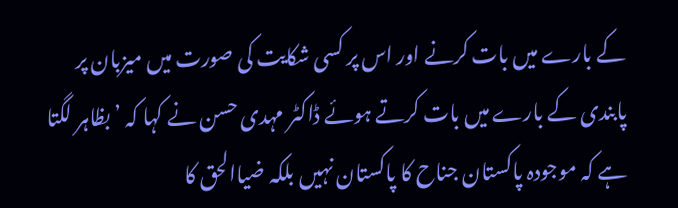کے بارے میں بات کرنے اور اس پر کسی شکایت کی صورت میں میزبان پر پابندی کے بارے میں بات کرتے ہوئے ڈاکٹر مہدی حسن نے کہا کہ ’بظاہر لگتا ہے کہ موجودہ پاکستان جناح کا پاکستان نہیں بلکہ ضیاالحق کا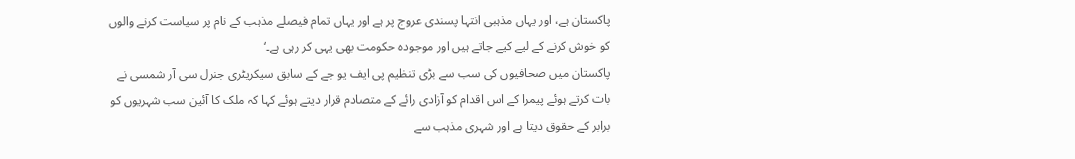پاکستان ہے، اور یہاں مذہبی انتہا پسندی عروج پر ہے اور یہاں تمام فیصلے مذہب کے نام پر سیاست کرنے والوں کو خوش کرنے کے لیے کیے جاتے ہیں اور موجودہ حکومت بھی یہی کر رہی ہے۔‘
پاکستان میں صحافیوں کی سب سے بڑی تنظیم پی ایف یو جے کے سابق سیکریٹری جنرل سی آر شمسی نے
بات کرتے ہوئے پیمرا کے اس اقدام کو آزادی رائے کے متصادم قرار دیتے ہوئے کہا کہ ملک کا آئین سب شہریوں کو برابر کے حقوق دیتا ہے اور شہری مذہب سے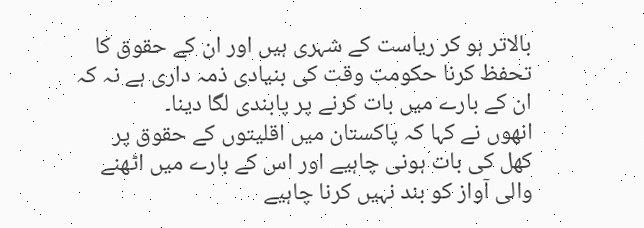بالاتر ہو کر ریاست کے شہری ہیں اور ان کے حقوق کا تحفظ کرنا حکومت وقت کی بنیادی ذمہ داری ہے نہ کہ ان کے بارے میں بات کرنے پر پابندی لگا دینا۔
انھوں نے کہا کہ پاکستان میں اقلیتوں کے حقوق پر کھل کی بات ہونی چاہیے اور اس کے بارے میں اٹھنے والی آواز کو بند نہیں کرنا چاہیے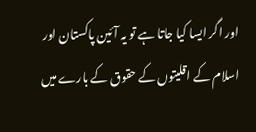اور اگر ایسا کیا جاتا ہے تو یہ آئین پاکستان اور اسلام کے اقلیتوں کے حقوق کے بارے میں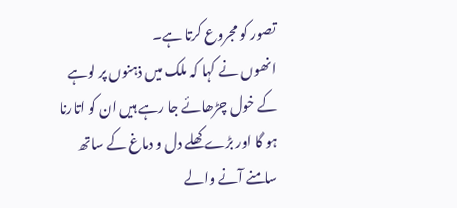تصور کو مجروع کرتا ہے۔
انھوں نے کہا کہ ملک میں ذہنوں پر لوہے کے خول چڑھائے جا رہے ہیں ان کو اتارنا ہو گا اور بڑے کھلے دل و دماغ کے ساتھ سامنے آنے والے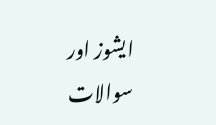ایشوز اور سوالات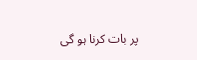پر بات کرنا ہو گی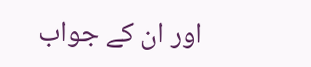اور ان کے جواب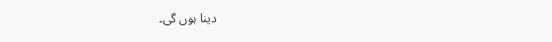دینا ہوں گی۔